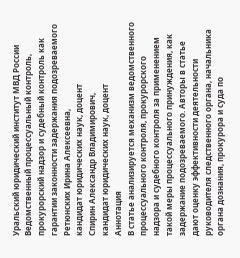Уральский юридический институт МВД России
Ведомственный процессуальный контроль, прокурорский надзор и судебный контроль как гарантии законности задержания подозреваемого
Ретюнских Ирина Алексеевна,
кандидат юридических наук, доцент
Спирин Александр Владимирович,
кандидат юридических наук, доцент
Аннотация
В статье анализируется механизм ведомственного процессуального контроля, прокурорского надзора и судебного контроля за применением такой меры процессуального принуждения, как задержание подозреваемого. Авторы в статье дают оценку эффективности деятельности руководителя следственного органа, начальника органа дознания, прокурора и суда по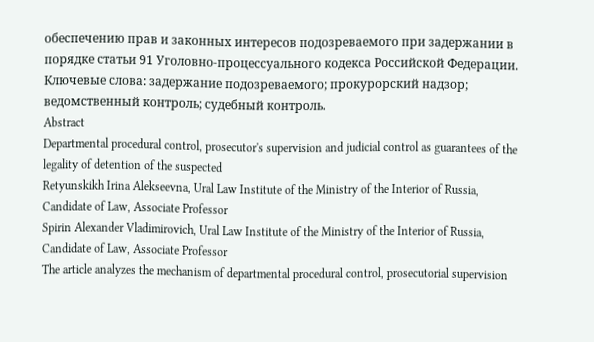обеспечению прав и законных интересов подозреваемого при задержании в порядке статьи 91 Уголовно-процессуального кодекса Российской Федерации.
Ключевые слова: задержание подозреваемого; прокурорский надзор; ведомственный контроль; судебный контроль.
Abstract
Departmental procedural control, prosecutor's supervision and judicial control as guarantees of the legality of detention of the suspected
Retyunskikh Irina Alekseevna, Ural Law Institute of the Ministry of the Interior of Russia, Candidate of Law, Associate Professor
Spirin Alexander Vladimirovich, Ural Law Institute of the Ministry of the Interior of Russia, Candidate of Law, Associate Professor
The article analyzes the mechanism of departmental procedural control, prosecutorial supervision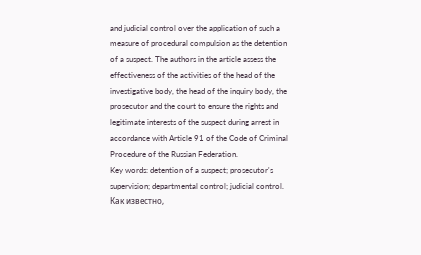and judicial control over the application of such a measure of procedural compulsion as the detention of a suspect. The authors in the article assess the effectiveness of the activities of the head of the investigative body, the head of the inquiry body, the prosecutor and the court to ensure the rights and legitimate interests of the suspect during arrest in accordance with Article 91 of the Code of Criminal Procedure of the Russian Federation.
Key words: detention of a suspect; prosecutor's supervision; departmental control; judicial control.
Как известно,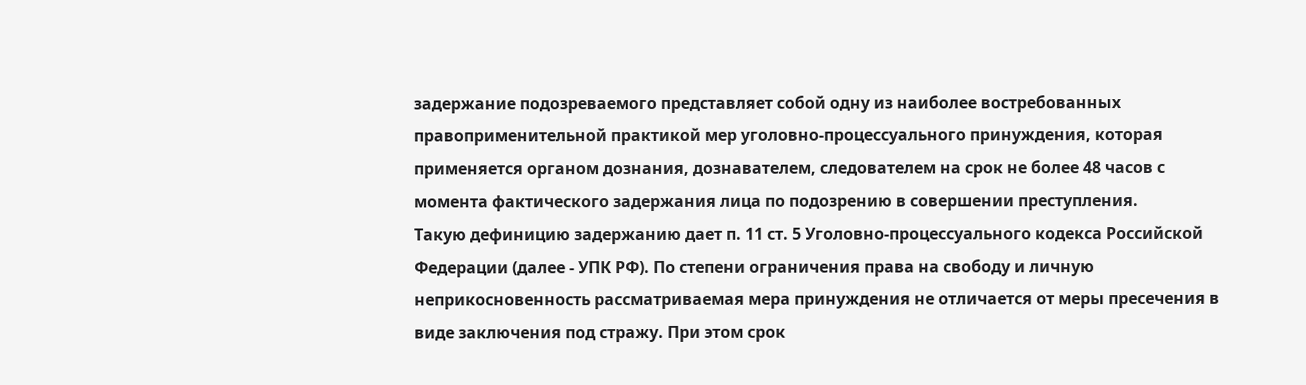задержание подозреваемого представляет собой одну из наиболее востребованных правоприменительной практикой мер уголовно-процессуального принуждения, которая применяется органом дознания, дознавателем, следователем на срок не более 48 часов с момента фактического задержания лица по подозрению в совершении преступления.
Такую дефиницию задержанию дает п. 11 ст. 5 Уголовно-процессуального кодекса Российской Федерации (далее - УПК РФ). По степени ограничения права на свободу и личную неприкосновенность рассматриваемая мера принуждения не отличается от меры пресечения в виде заключения под стражу. При этом срок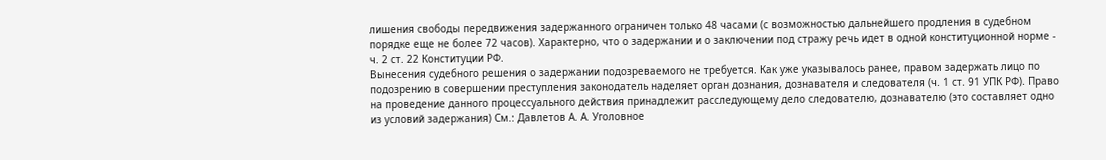лишения свободы передвижения задержанного ограничен только 48 часами (с возможностью дальнейшего продления в судебном порядке еще не более 72 часов). Характерно, что о задержании и о заключении под стражу речь идет в одной конституционной норме - ч. 2 ст. 22 Конституции РФ.
Вынесения судебного решения о задержании подозреваемого не требуется. Как уже указывалось ранее, правом задержать лицо по подозрению в совершении преступления законодатель наделяет орган дознания, дознавателя и следователя (ч. 1 ст. 91 УПК РФ). Право на проведение данного процессуального действия принадлежит расследующему дело следователю, дознавателю (это составляет одно из условий задержания) См.: Давлетов А. А. Уголовное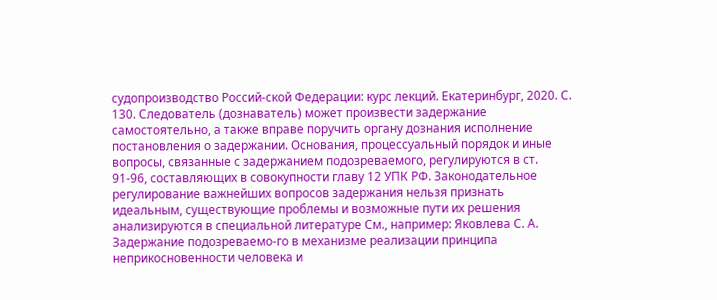судопроизводство Россий-ской Федерации: курс лекций. Екатеринбург, 2020. С. 130. Следователь (дознаватель) может произвести задержание самостоятельно, а также вправе поручить органу дознания исполнение постановления о задержании. Основания, процессуальный порядок и иные вопросы, связанные с задержанием подозреваемого, регулируются в ст. 91-96, составляющих в совокупности главу 12 УПК РФ. Законодательное регулирование важнейших вопросов задержания нельзя признать идеальным, существующие проблемы и возможные пути их решения анализируются в специальной литературе См., например: Яковлева С. А. Задержание подозреваемо-го в механизме реализации принципа неприкосновенности человека и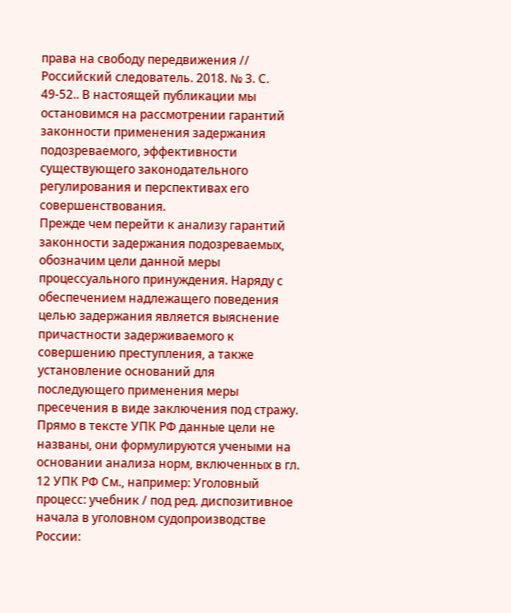права на свободу передвижения // Российский следователь. 2018. № 3. С. 49-52.. В настоящей публикации мы остановимся на рассмотрении гарантий законности применения задержания подозреваемого, эффективности существующего законодательного регулирования и перспективах его совершенствования.
Прежде чем перейти к анализу гарантий законности задержания подозреваемых, обозначим цели данной меры процессуального принуждения. Наряду с обеспечением надлежащего поведения целью задержания является выяснение причастности задерживаемого к совершению преступления, а также установление оснований для последующего применения меры пресечения в виде заключения под стражу. Прямо в тексте УПК РФ данные цели не названы, они формулируются учеными на основании анализа норм, включенных в гл. 12 УПК РФ См., например: Уголовный процесс: учебник / под ред. диспозитивное начала в уголовном судопроизводстве России: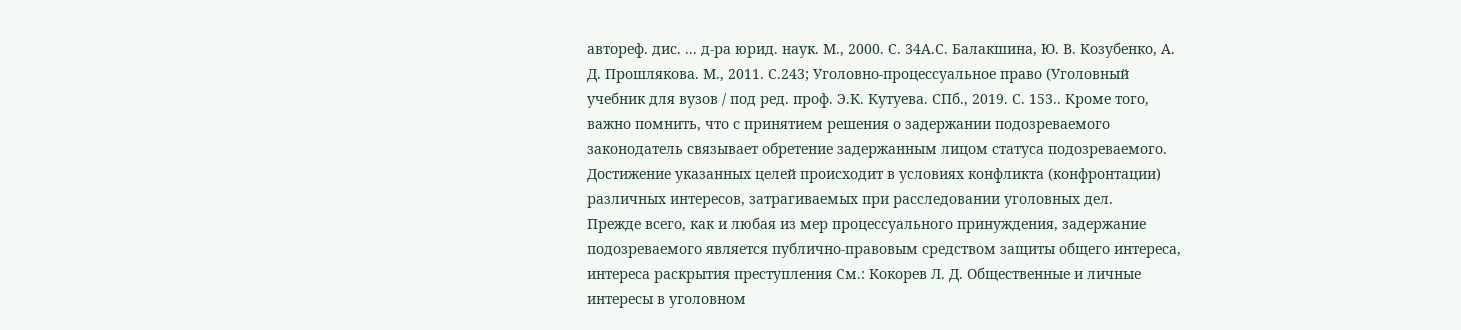автореф. дис. ... д-ра юрид. наук. М., 2000. С. 34А.С. Балакшина, Ю. В. Козубенко, А. Д. Прошлякова. М., 2011. С.243; Уголовно-процессуальное право (Уголовный учебник для вузов / под ред. проф. Э.К. Кутуева. СПб., 2019. С. 153.. Кроме того, важно помнить, что с принятием решения о задержании подозреваемого законодатель связывает обретение задержанным лицом статуса подозреваемого. Достижение указанных целей происходит в условиях конфликта (конфронтации) различных интересов, затрагиваемых при расследовании уголовных дел.
Прежде всего, как и любая из мер процессуального принуждения, задержание подозреваемого является публично-правовым средством защиты общего интереса, интереса раскрытия преступления См.: Кокорев Л. Д. Общественные и личные интересы в уголовном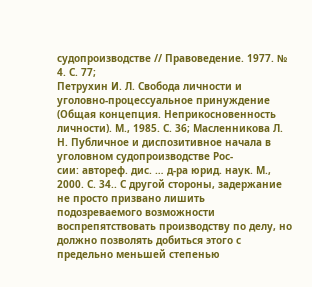судопроизводстве // Правоведение. 1977. № 4. С. 77;
Петрухин И. Л. Свобода личности и уголовно-процессуальное принуждение (Общая концепция. Неприкосновенность личности). М., 1985. С. 36; Масленникова Л. Н. Публичное и диспозитивное начала в уголовном судопроизводстве Рос-
сии: автореф. дис. … д-ра юрид. наук. М., 2000. С. 34.. С другой стороны, задержание не просто призвано лишить подозреваемого возможности воспрепятствовать производству по делу, но должно позволять добиться этого с предельно меньшей степенью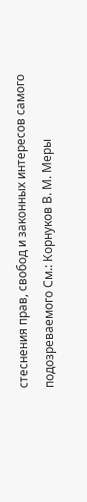стеснения прав, свобод и законных интересов самого подозреваемого См.: Корнуков В. М. Меры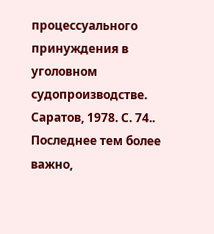процессуального принуждения в уголовном судопроизводстве. Саратов, 1978. С. 74.. Последнее тем более важно,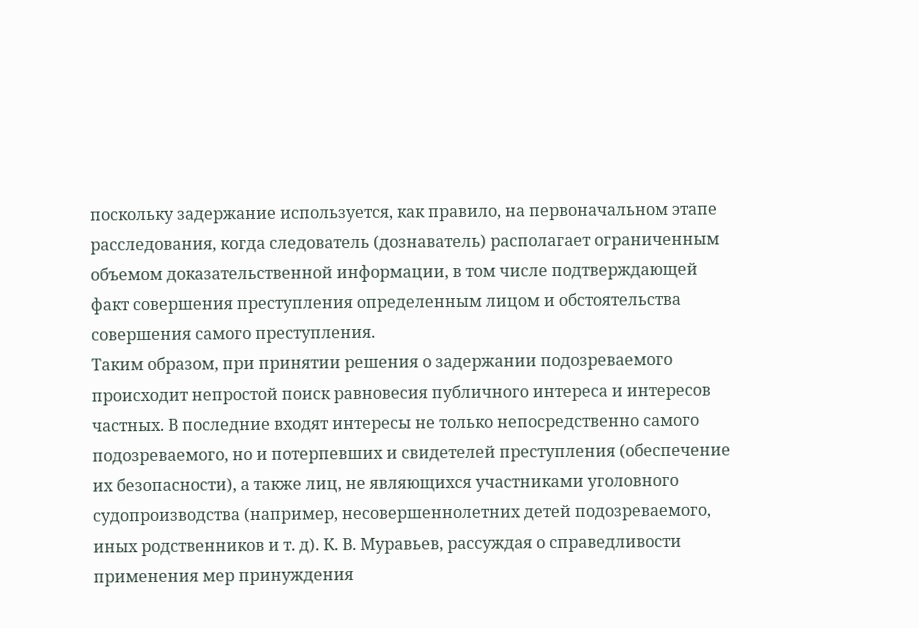поскольку задержание используется, как правило, на первоначальном этапе расследования, когда следователь (дознаватель) располагает ограниченным объемом доказательственной информации, в том числе подтверждающей факт совершения преступления определенным лицом и обстоятельства совершения самого преступления.
Таким образом, при принятии решения о задержании подозреваемого происходит непростой поиск равновесия публичного интереса и интересов частных. В последние входят интересы не только непосредственно самого подозреваемого, но и потерпевших и свидетелей преступления (обеспечение их безопасности), а также лиц, не являющихся участниками уголовного судопроизводства (например, несовершеннолетних детей подозреваемого, иных родственников и т. д). К. В. Муравьев, рассуждая о справедливости применения мер принуждения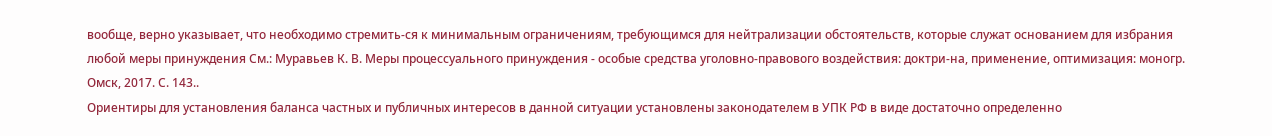вообще, верно указывает, что необходимо стремить-ся к минимальным ограничениям, требующимся для нейтрализации обстоятельств, которые служат основанием для избрания любой меры принуждения См.: Муравьев К. В. Меры процессуального принуждения - особые средства уголовно-правового воздействия: доктри-на, применение, оптимизация: моногр. Омск, 2017. С. 143..
Ориентиры для установления баланса частных и публичных интересов в данной ситуации установлены законодателем в УПК РФ в виде достаточно определенно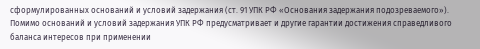сформулированных оснований и условий задержания (ст. 91 УПК РФ «Основания задержания подозреваемого»).
Помимо оснований и условий задержания УПК РФ предусматривает и другие гарантии достижения справедливого баланса интересов при применении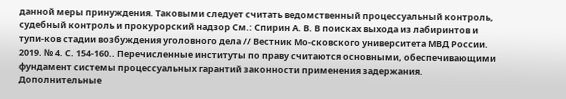данной меры принуждения. Таковыми следует считать ведомственный процессуальный контроль, судебный контроль и прокурорский надзор См.: Спирин А. В. В поисках выхода из лабиринтов и тупи-ков стадии возбуждения уголовного дела // Вестник Мо-сковского университета МВД России. 2019. № 4. С. 154-160.. Перечисленные институты по праву считаются основными, обеспечивающими фундамент системы процессуальных гарантий законности применения задержания. Дополнительные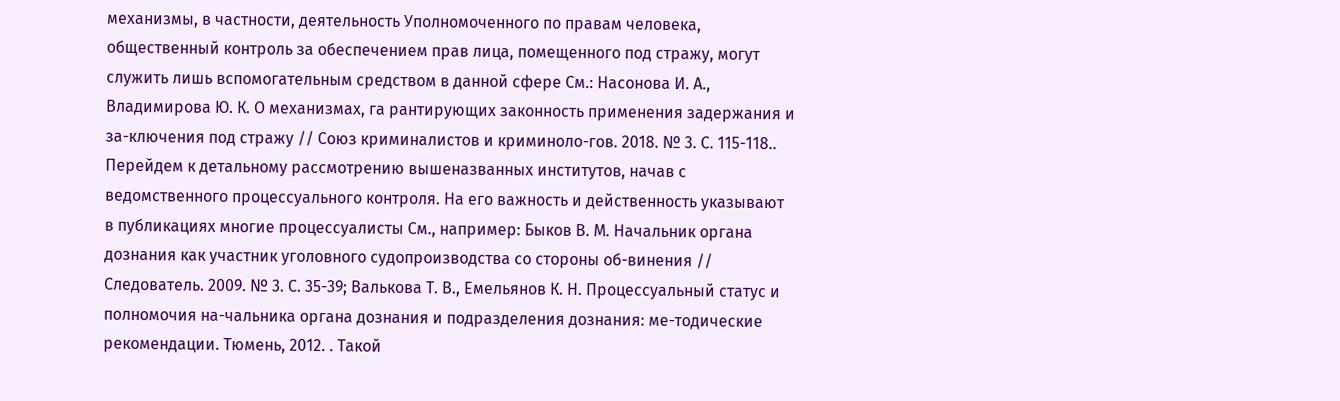механизмы, в частности, деятельность Уполномоченного по правам человека, общественный контроль за обеспечением прав лица, помещенного под стражу, могут служить лишь вспомогательным средством в данной сфере См.: Насонова И. А., Владимирова Ю. К. О механизмах, га рантирующих законность применения задержания и за-ключения под стражу // Союз криминалистов и криминоло-гов. 2018. № 3. С. 115-118..
Перейдем к детальному рассмотрению вышеназванных институтов, начав с ведомственного процессуального контроля. На его важность и действенность указывают в публикациях многие процессуалисты См., например: Быков В. М. Начальник органа дознания как участник уголовного судопроизводства со стороны об-винения // Следователь. 2009. № 3. С. 35-39; Валькова Т. В., Емельянов К. Н. Процессуальный статус и полномочия на-чальника органа дознания и подразделения дознания: ме-тодические рекомендации. Тюмень, 2012. . Такой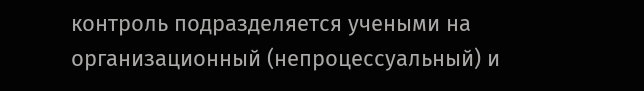контроль подразделяется учеными на организационный (непроцессуальный) и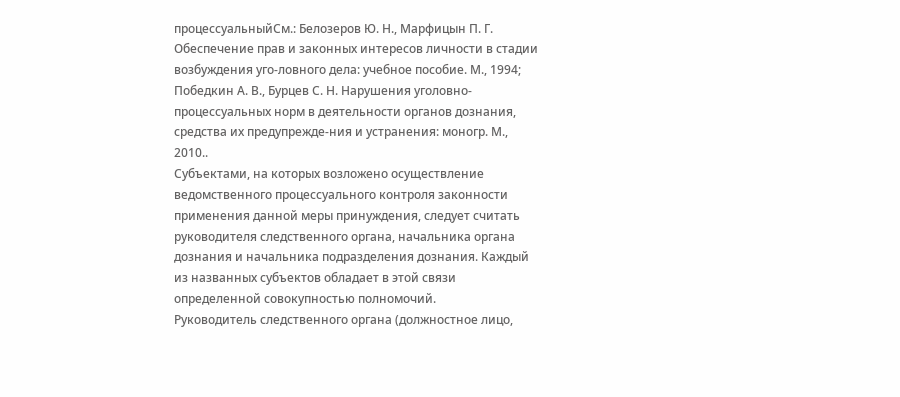процессуальныйСм.: Белозеров Ю. Н., Марфицын П. Г. Обеспечение прав и законных интересов личности в стадии возбуждения уго-ловного дела: учебное пособие. М., 1994; Победкин А. В., Бурцев С. Н. Нарушения уголовно-процессуальных норм в деятельности органов дознания, средства их предупрежде-ния и устранения: моногр. М., 2010..
Субъектами, на которых возложено осуществление ведомственного процессуального контроля законности применения данной меры принуждения, следует считать руководителя следственного органа, начальника органа дознания и начальника подразделения дознания. Каждый из названных субъектов обладает в этой связи определенной совокупностью полномочий.
Руководитель следственного органа (должностное лицо,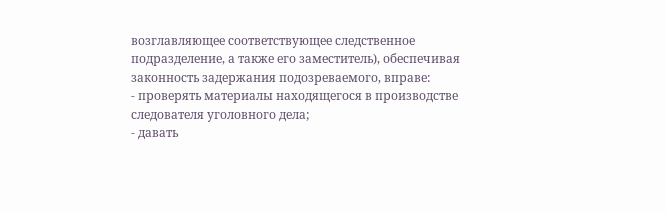возглавляющее соответствующее следственное подразделение, а также его заместитель), обеспечивая законность задержания подозреваемого, вправе:
- проверять материалы находящегося в производстве следователя уголовного дела;
- давать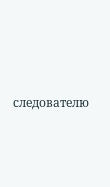следователю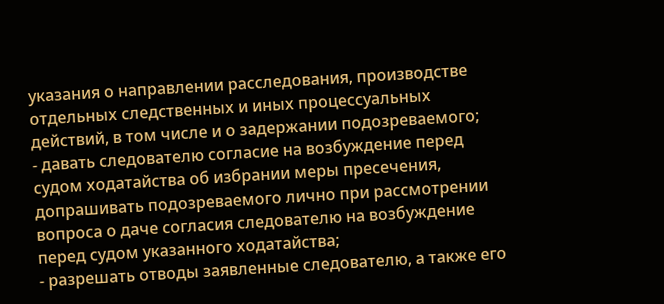указания о направлении расследования, производстве отдельных следственных и иных процессуальных действий, в том числе и о задержании подозреваемого;
- давать следователю согласие на возбуждение перед судом ходатайства об избрании меры пресечения, допрашивать подозреваемого лично при рассмотрении вопроса о даче согласия следователю на возбуждение перед судом указанного ходатайства;
- разрешать отводы заявленные следователю, а также его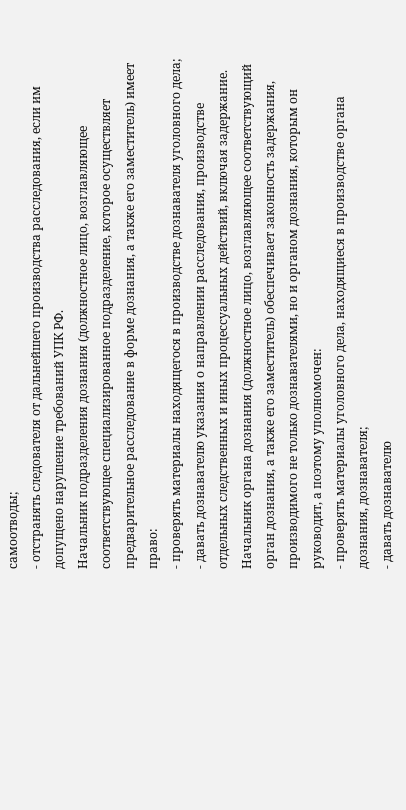самоотводы;
- отстранять следователя от дальнейшего производства расследования, если им допущено нарушение требований УПК РФ.
Начальник подразделения дознания (должностное лицо, возглавляющее соответствующее специализированное подразделение, которое осуществляет предварительное расследование в форме дознания, а также его заместитель) имеет право:
- проверять материалы находящегося в производстве дознавателя уголовного дела;
- давать дознавателю указания о направлении расследования, производстве отдельных следственных и иных процессуальных действий, включая задержание.
Начальник органа дознания (должностное лицо, возглавляющее соответствующий орган дознания, а также его заместитель) обеспечивает законность задержания, производимого не только дознавателями, но и органом дознания, которым он руководит, а поэтому уполномочен:
- проверять материалы уголовного дела, находящиеся в производстве органа дознания, дознавателя;
- давать дознавателю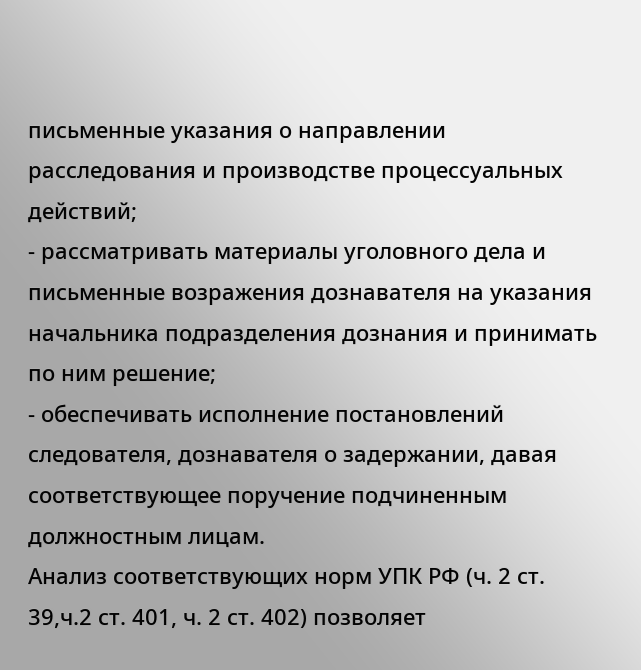письменные указания о направлении расследования и производстве процессуальных действий;
- рассматривать материалы уголовного дела и письменные возражения дознавателя на указания начальника подразделения дознания и принимать по ним решение;
- обеспечивать исполнение постановлений следователя, дознавателя о задержании, давая соответствующее поручение подчиненным должностным лицам.
Анализ соответствующих норм УПК РФ (ч. 2 ст. 39,ч.2 ст. 401, ч. 2 ст. 402) позволяет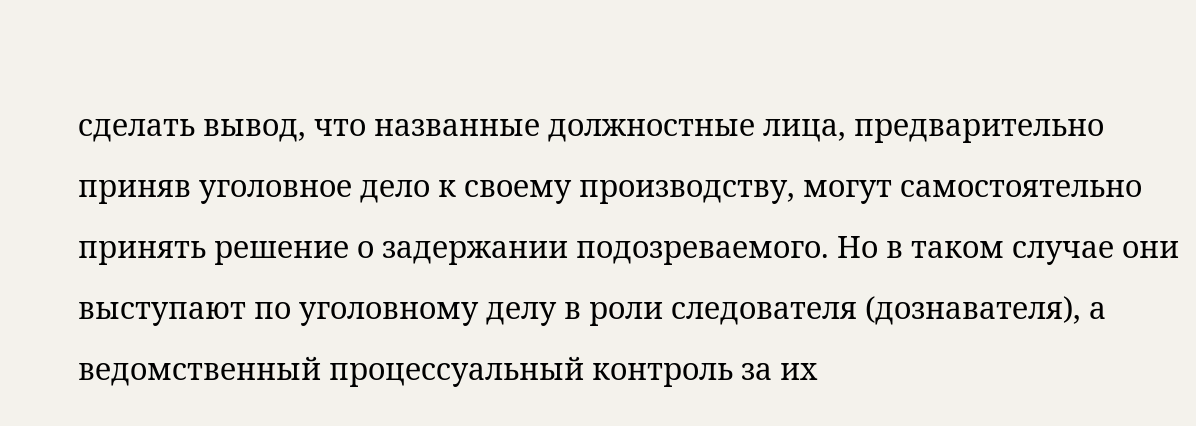сделать вывод, что названные должностные лица, предварительно приняв уголовное дело к своему производству, могут самостоятельно принять решение о задержании подозреваемого. Но в таком случае они выступают по уголовному делу в роли следователя (дознавателя), а ведомственный процессуальный контроль за их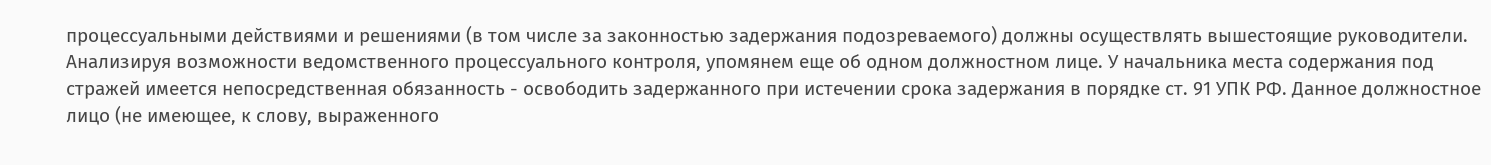процессуальными действиями и решениями (в том числе за законностью задержания подозреваемого) должны осуществлять вышестоящие руководители.
Анализируя возможности ведомственного процессуального контроля, упомянем еще об одном должностном лице. У начальника места содержания под стражей имеется непосредственная обязанность - освободить задержанного при истечении срока задержания в порядке ст. 91 УПК РФ. Данное должностное лицо (не имеющее, к слову, выраженного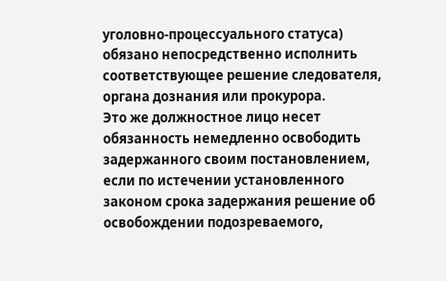уголовно-процессуального статуса) обязано непосредственно исполнить соответствующее решение следователя, органа дознания или прокурора.
Это же должностное лицо несет обязанность немедленно освободить задержанного своим постановлением, если по истечении установленного законом срока задержания решение об освобождении подозреваемого,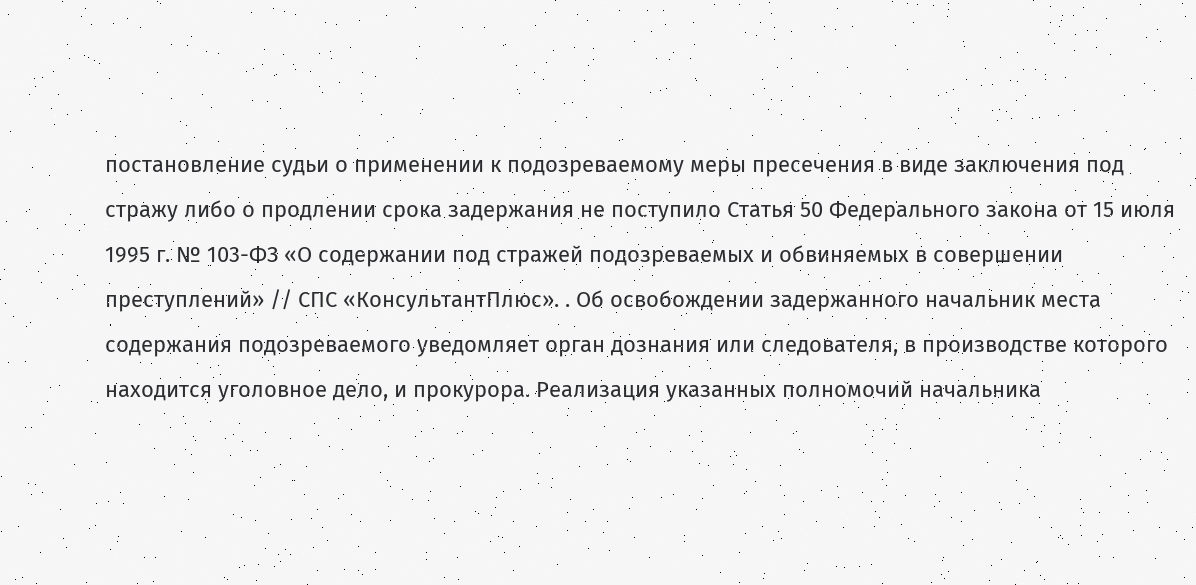постановление судьи о применении к подозреваемому меры пресечения в виде заключения под стражу либо о продлении срока задержания не поступило Статья 50 Федерального закона от 15 июля 1995 г. № 103-ФЗ «О содержании под стражей подозреваемых и обвиняемых в совершении преступлений» // СПС «КонсультантПлюс». . Об освобождении задержанного начальник места содержания подозреваемого уведомляет орган дознания или следователя, в производстве которого находится уголовное дело, и прокурора. Реализация указанных полномочий начальника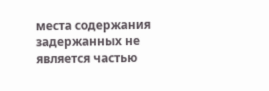места содержания задержанных не является частью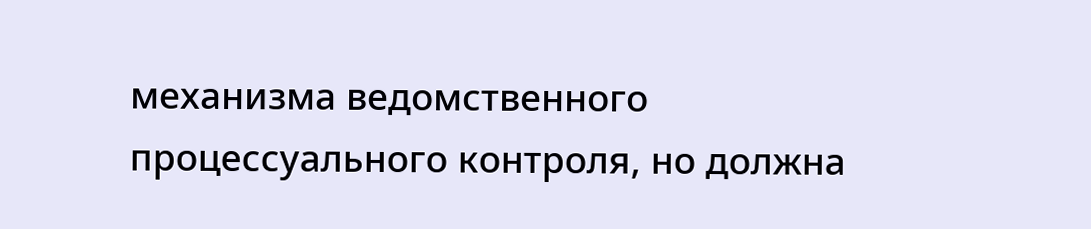механизма ведомственного процессуального контроля, но должна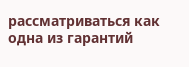рассматриваться как одна из гарантий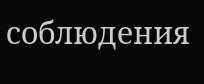соблюдения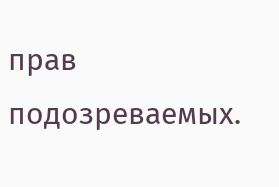прав подозреваемых.